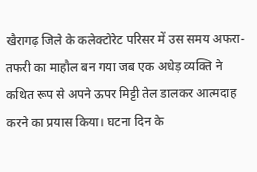खैरागढ़ जिले के कलेक्टोरेट परिसर में उस समय अफरा-तफरी का माहौल बन गया जब एक अधेड़ व्यक्ति ने कथित रूप से अपने ऊपर मिट्टी तेल डालकर आत्मदाह करने का प्रयास किया। घटना दिन के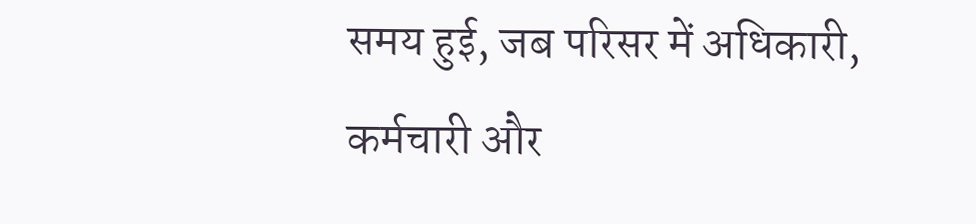समय हुई, जब परिसर में अधिकारी, कर्मचारी और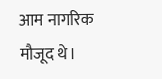आम नागरिक मौजूद थे।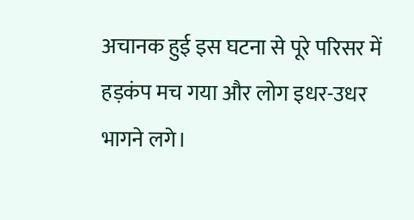अचानक हुई इस घटना से पूरे परिसर में हड़कंप मच गया और लोग इधर-उधर भागने लगे।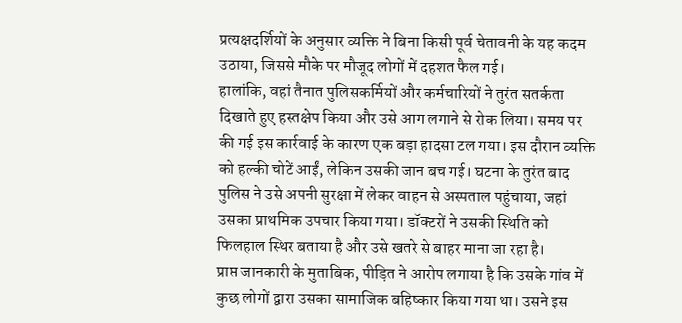प्रत्यक्षदर्शियों के अनुसार व्यक्ति ने बिना किसी पूर्व चेतावनी के यह कदम उठाया, जिससे मौके पर मौजूद लोगों में दहशत फैल गई।
हालांकि, वहां तैनात पुलिसकर्मियों और कर्मचारियों ने तुरंत सतर्कता दिखाते हुए हस्तक्षेप किया और उसे आग लगाने से रोक लिया। समय पर की गई इस कार्रवाई के कारण एक बड़ा हादसा टल गया। इस दौरान व्यक्ति को हल्की चोटें आईं, लेकिन उसकी जान बच गई। घटना के तुरंत बाद पुलिस ने उसे अपनी सुरक्षा में लेकर वाहन से अस्पताल पहुंचाया, जहां उसका प्राथमिक उपचार किया गया। डॉक्टरों ने उसकी स्थिति को फिलहाल स्थिर बताया है और उसे खतरे से बाहर माना जा रहा है।
प्राप्त जानकारी के मुताबिक, पीड़ित ने आरोप लगाया है कि उसके गांव में कुछ लोगों द्वारा उसका सामाजिक बहिष्कार किया गया था। उसने इस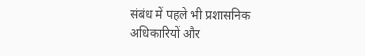संबंध में पहले भी प्रशासनिक अधिकारियों और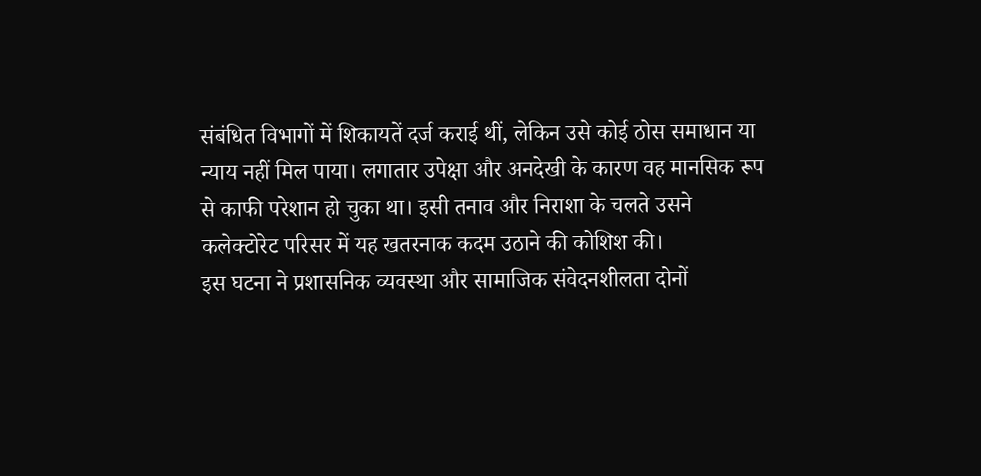संबंधित विभागों में शिकायतें दर्ज कराई थीं, लेकिन उसे कोई ठोस समाधान या न्याय नहीं मिल पाया। लगातार उपेक्षा और अनदेखी के कारण वह मानसिक रूप से काफी परेशान हो चुका था। इसी तनाव और निराशा के चलते उसने कलेक्टोरेट परिसर में यह खतरनाक कदम उठाने की कोशिश की।
इस घटना ने प्रशासनिक व्यवस्था और सामाजिक संवेदनशीलता दोनों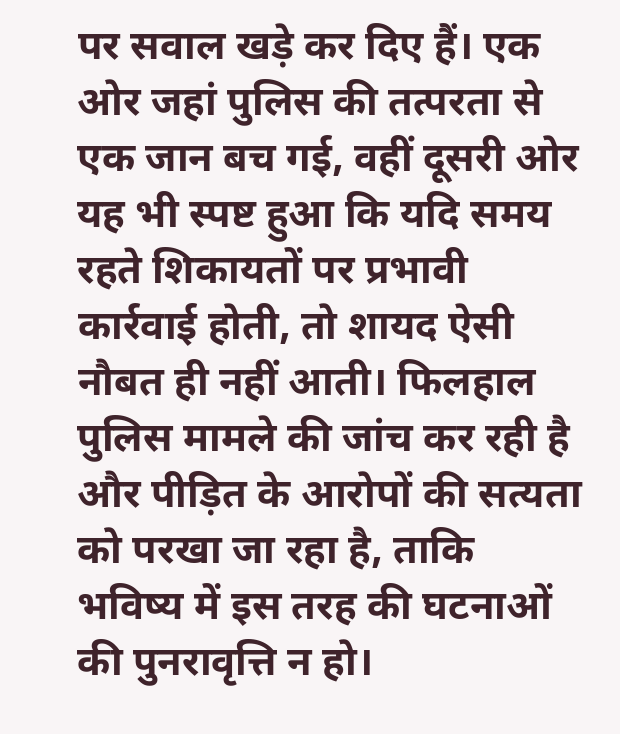पर सवाल खड़े कर दिए हैं। एक ओर जहां पुलिस की तत्परता से एक जान बच गई, वहीं दूसरी ओर यह भी स्पष्ट हुआ कि यदि समय रहते शिकायतों पर प्रभावी कार्रवाई होती, तो शायद ऐसी नौबत ही नहीं आती। फिलहाल पुलिस मामले की जांच कर रही है और पीड़ित के आरोपों की सत्यता को परखा जा रहा है, ताकि भविष्य में इस तरह की घटनाओं की पुनरावृत्ति न हो।